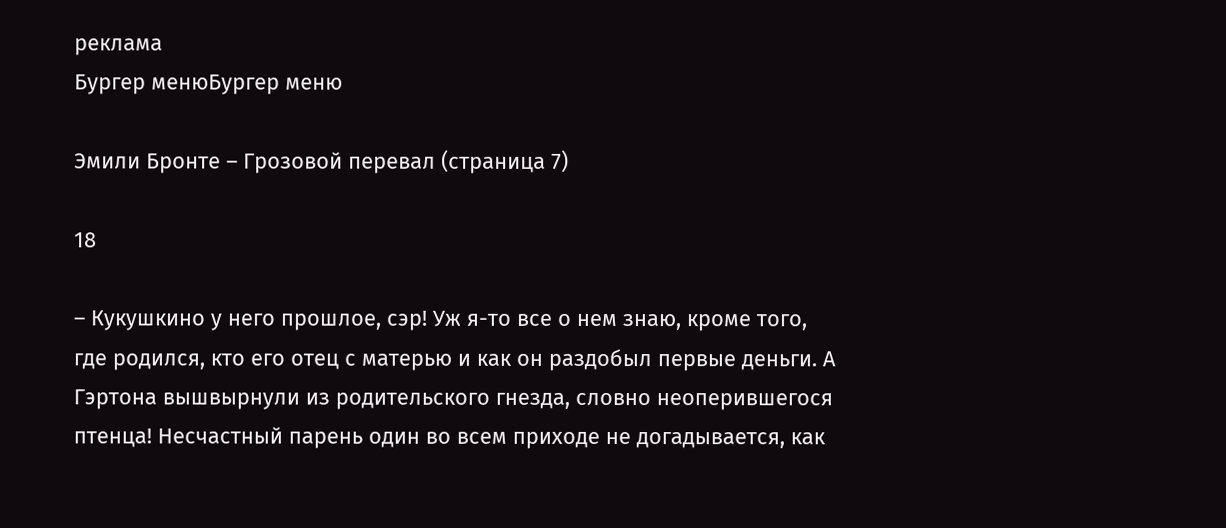реклама
Бургер менюБургер меню

Эмили Бронте – Грозовой перевал (страница 7)

18

– Кукушкино у него прошлое, сэр! Уж я-то все о нем знаю, кроме того, где родился, кто его отец с матерью и как он раздобыл первые деньги. А Гэртона вышвырнули из родительского гнезда, словно неоперившегося птенца! Несчастный парень один во всем приходе не догадывается, как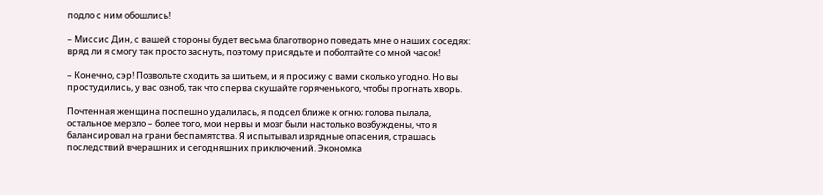подло с ним обошлись!

– Миссис Дин, с вашей стороны будет весьма благотворно поведать мне о наших соседях: вряд ли я смогу так просто заснуть, поэтому присядьте и поболтайте со мной часок!

– Конечно, сэр! Позвольте сходить за шитьем, и я просижу с вами сколько угодно. Но вы простудились, у вас озноб, так что сперва скушайте горяченького, чтобы прогнать хворь.

Почтенная женщина поспешно удалилась, я подсел ближе к огню; голова пылала, остальное мерзло – более того, мои нервы и мозг были настолько возбуждены, что я балансировал на грани беспамятства. Я испытывал изрядные опасения, страшась последствий вчерашних и сегодняшних приключений. Экономка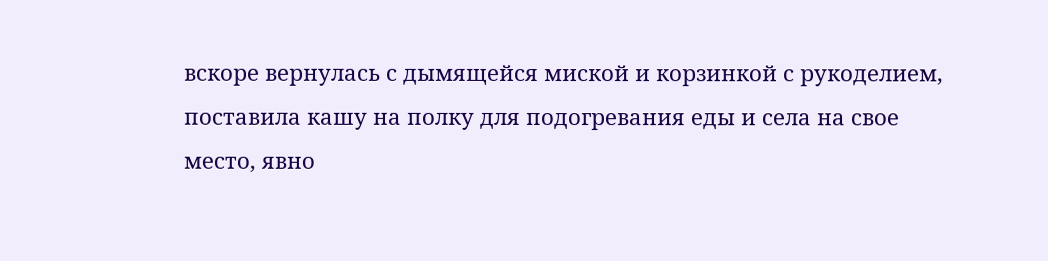вскоре вернулась с дымящейся миской и корзинкой с рукоделием, поставила кашу на полку для подогревания еды и села на свое место, явно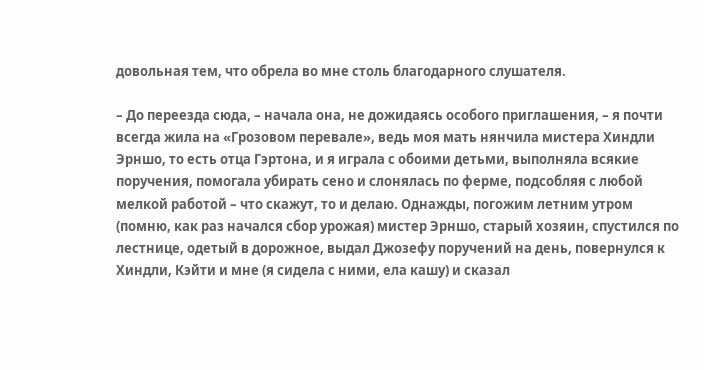довольная тем, что обрела во мне столь благодарного слушателя.

– До переезда сюда, – начала она, не дожидаясь особого приглашения, – я почти всегда жила на «Грозовом перевале», ведь моя мать нянчила мистера Хиндли Эрншо, то есть отца Гэртона, и я играла с обоими детьми, выполняла всякие поручения, помогала убирать сено и слонялась по ферме, подсобляя с любой мелкой работой – что скажут, то и делаю. Однажды, погожим летним утром (помню, как раз начался сбор урожая) мистер Эрншо, старый хозяин, спустился по лестнице, одетый в дорожное, выдал Джозефу поручений на день, повернулся к Хиндли, Кэйти и мне (я сидела с ними, ела кашу) и сказал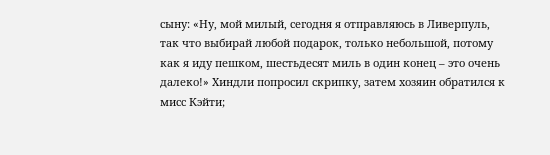сыну: «Ну, мой милый, сегодня я отправляюсь в Ливерпуль, так что выбирай любой подарок, только небольшой, потому как я иду пешком, шестьдесят миль в один конец – это очень далеко!» Хиндли попросил скрипку, затем хозяин обратился к мисс Кэйти;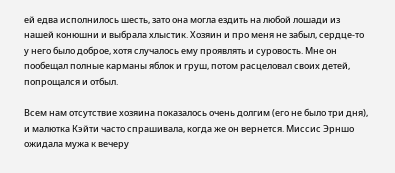ей едва исполнилось шесть, зато она могла ездить на любой лошади из нашей конюшни и выбрала хлыстик. Хозяин и про меня не забыл, сердце-то у него было доброе, хотя случалось ему проявлять и суровость. Мне он пообещал полные карманы яблок и груш, потом расцеловал своих детей, попрощался и отбыл.

Всем нам отсутствие хозяина показалось очень долгим (его не было три дня), и малютка Кэйти часто спрашивала, когда же он вернется. Миссис Эрншо ожидала мужа к вечеру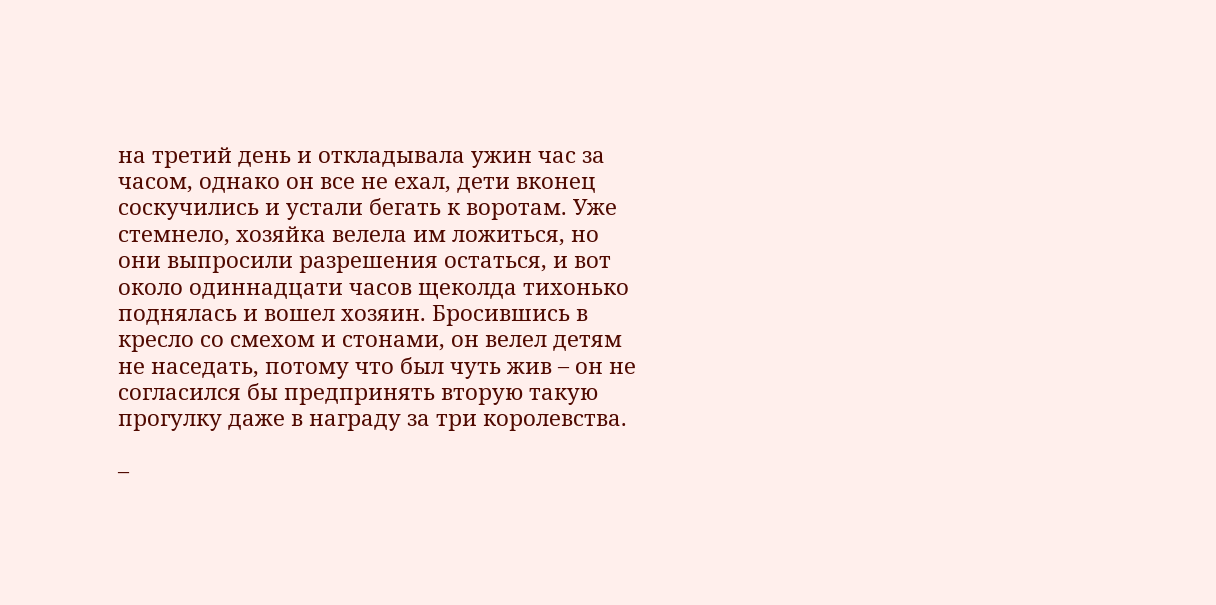на третий день и откладывала ужин час за часом, однако он все не ехал, дети вконец соскучились и устали бегать к воротам. Уже стемнело, хозяйка велела им ложиться, но они выпросили разрешения остаться, и вот около одиннадцати часов щеколда тихонько поднялась и вошел хозяин. Бросившись в кресло со смехом и стонами, он велел детям не наседать, потому что был чуть жив – он не согласился бы предпринять вторую такую прогулку даже в награду за три королевства.

–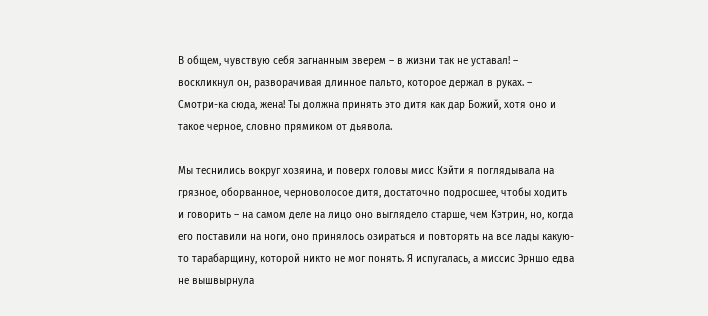В общем, чувствую себя загнанным зверем – в жизни так не уставал! – воскликнул он, разворачивая длинное пальто, которое держал в руках. – Смотри-ка сюда, жена! Ты должна принять это дитя как дар Божий, хотя оно и такое черное, словно прямиком от дьявола.

Мы теснились вокруг хозяина, и поверх головы мисс Кэйти я поглядывала на грязное, оборванное, черноволосое дитя, достаточно подросшее, чтобы ходить и говорить – на самом деле на лицо оно выглядело старше, чем Кэтрин, но, когда его поставили на ноги, оно принялось озираться и повторять на все лады какую-то тарабарщину, которой никто не мог понять. Я испугалась, а миссис Эрншо едва не вышвырнула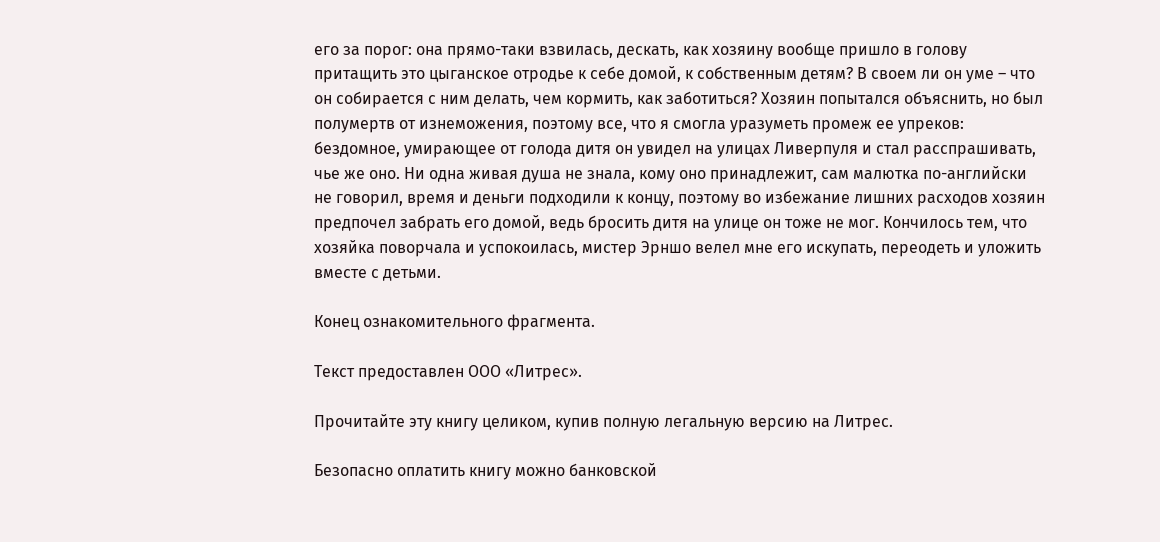его за порог: она прямо-таки взвилась, дескать, как хозяину вообще пришло в голову притащить это цыганское отродье к себе домой, к собственным детям? В своем ли он уме – что он собирается с ним делать, чем кормить, как заботиться? Хозяин попытался объяснить, но был полумертв от изнеможения, поэтому все, что я смогла уразуметь промеж ее упреков: бездомное, умирающее от голода дитя он увидел на улицах Ливерпуля и стал расспрашивать, чье же оно. Ни одна живая душа не знала, кому оно принадлежит, сам малютка по-английски не говорил, время и деньги подходили к концу, поэтому во избежание лишних расходов хозяин предпочел забрать его домой, ведь бросить дитя на улице он тоже не мог. Кончилось тем, что хозяйка поворчала и успокоилась, мистер Эрншо велел мне его искупать, переодеть и уложить вместе с детьми.

Конец ознакомительного фрагмента.

Текст предоставлен ООО «Литрес».

Прочитайте эту книгу целиком, купив полную легальную версию на Литрес.

Безопасно оплатить книгу можно банковской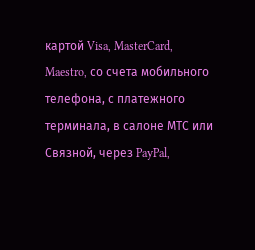картой Visa, MasterCard, Maestro, со счета мобильного телефона, с платежного терминала, в салоне МТС или Связной, через PayPal,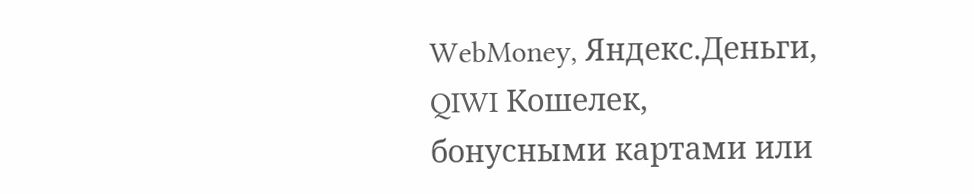WebMoney, Яндекс.Деньги, QIWI Кошелек, бонусными картами или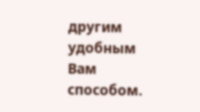другим удобным Вам способом.